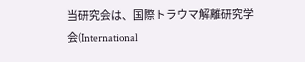当研究会は、国際トラウマ解離研究学会(International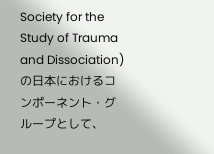Society for the Study of Trauma and Dissociation)の日本におけるコンポーネント・グループとして、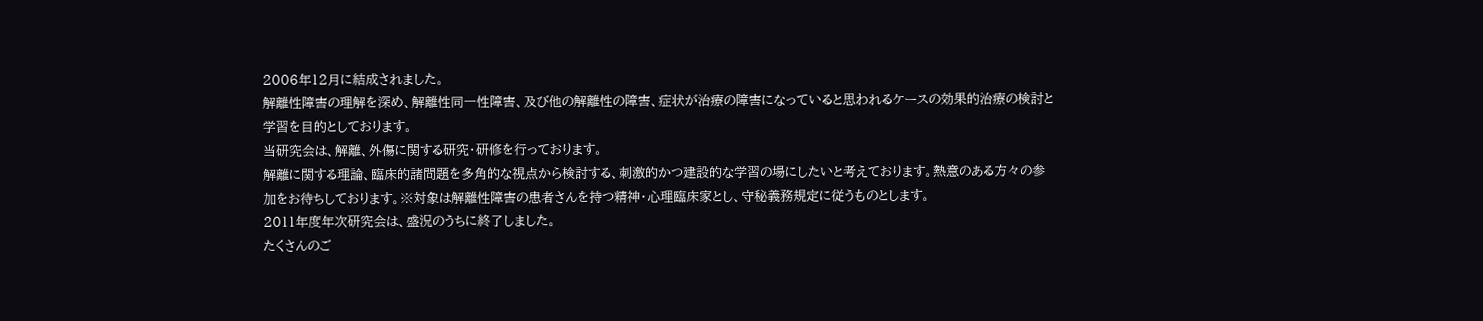2006年12月に結成されました。
解離性障害の理解を深め、解離性同一性障害、及び他の解離性の障害、症状が治療の障害になっていると思われるケースの効果的治療の検討と学習を目的としております。
当研究会は、解離、外傷に関する研究・研修を行っております。
解離に関する理論、臨床的諸問題を多角的な視点から検討する、刺激的かつ建設的な学習の場にしたいと考えております。熱意のある方々の参加をお待ちしております。※対象は解離性障害の患者さんを持つ精神・心理臨床家とし、守秘義務規定に従うものとします。
2011年度年次研究会は、盛況のうちに終了しました。
たくさんのご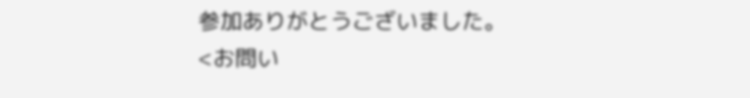参加ありがとうございました。
<お問い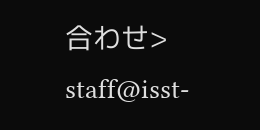合わせ> staff@isst-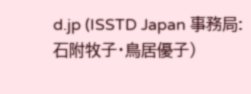d.jp (ISSTD Japan 事務局: 石附牧子・鳥居優子)